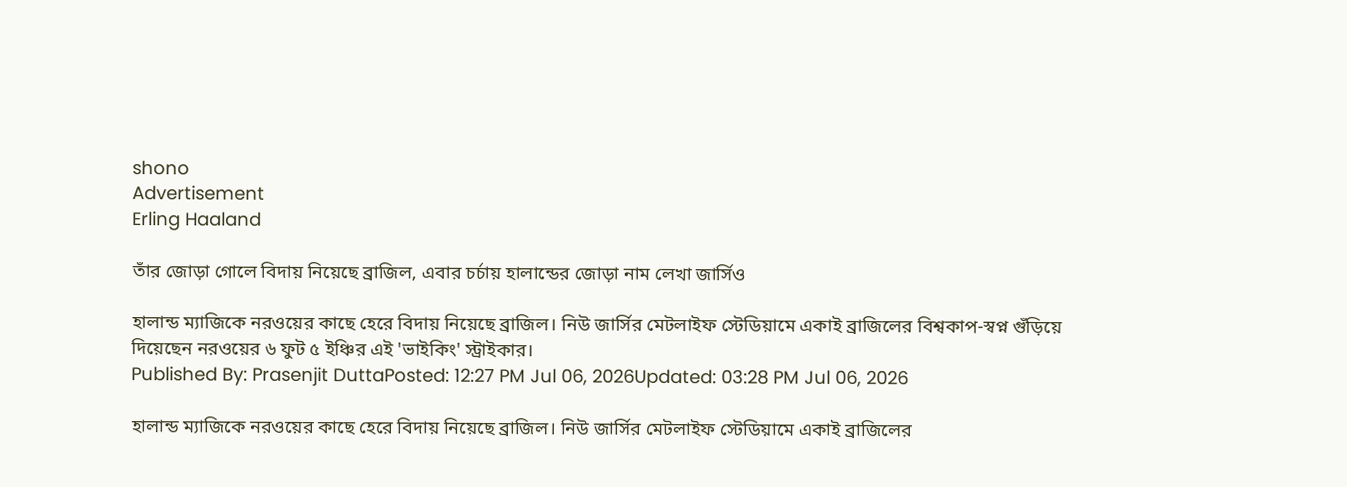shono
Advertisement
Erling Haaland

তাঁর জোড়া গোলে বিদায় নিয়েছে ব্রাজিল, এবার চর্চায় হালান্ডের জোড়া নাম লেখা জার্সিও

হালান্ড ম্যাজিকে নরওয়ের কাছে হেরে বিদায় নিয়েছে ব্রাজিল। নিউ জার্সির মেটলাইফ স্টেডিয়ামে একাই ব্রাজিলের বিশ্বকাপ-স্বপ্ন গুঁড়িয়ে দিয়েছেন নরওয়ের ৬ ফুট ৫ ইঞ্চির এই 'ভাইকিং' স্ট্রাইকার।
Published By: Prasenjit DuttaPosted: 12:27 PM Jul 06, 2026Updated: 03:28 PM Jul 06, 2026

হালান্ড ম্যাজিকে নরওয়ের কাছে হেরে বিদায় নিয়েছে ব্রাজিল। নিউ জার্সির মেটলাইফ স্টেডিয়ামে একাই ব্রাজিলের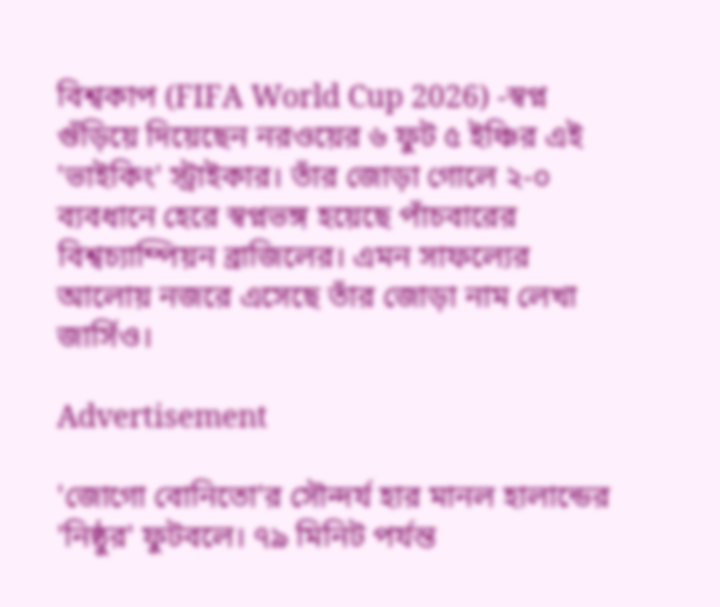বিশ্বকাপ (FIFA World Cup 2026) -স্বপ্ন গুঁড়িয়ে দিয়েছেন নরওয়ের ৬ ফুট ৫ ইঞ্চির এই 'ভাইকিং' স্ট্রাইকার। তাঁর জোড়া গোলে ২-০ ব্যবধানে হেরে স্বপ্নভঙ্গ হয়েছে পাঁচবারের বিশ্বচ্যাম্পিয়ন ব্রাজিলের। এমন সাফল্যের আলোয় নজরে এসেছে তাঁর জোড়া নাম লেখা জার্সিও।

Advertisement

'জোগো বোনিতো'র সৌন্দর্য হার মানল হালান্ডের 'নিষ্ঠুর' ফুটবলে। ৭৯ মিনিট পর্যন্ত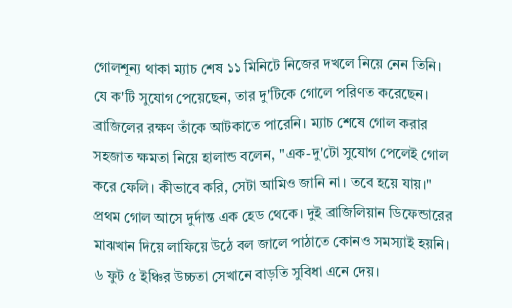গোলশূন্য থাকা ম্যাচ শেষ ১১ মিনিটে নিজের দখলে নিয়ে নেন তিনি। যে ক'টি সুযোগ পেয়েছেন, তার দু'টিকে গোলে পরিণত করেছেন। ব্রাজিলের রক্ষণ তাঁকে আটকাতে পারেনি। ম্যাচ শেষে গোল করার সহজাত ক্ষমতা নিয়ে হালান্ড বলেন, "এক-দু'টো সুযোগ পেলেই গোল করে ফেলি। কীভাবে করি, সেটা আমিও জানি না। তবে হয়ে যায়।" প্রথম গোল আসে দুর্দান্ত এক হেড থেকে। দুই ব্রাজিলিয়ান ডিফেন্ডারের মাঝখান দিয়ে লাফিয়ে উঠে বল জালে পাঠাতে কোনও সমস্যাই হয়নি। ৬ ফুট ৫ ইঞ্চির উচ্চতা সেখানে বাড়তি সুবিধা এনে দেয়।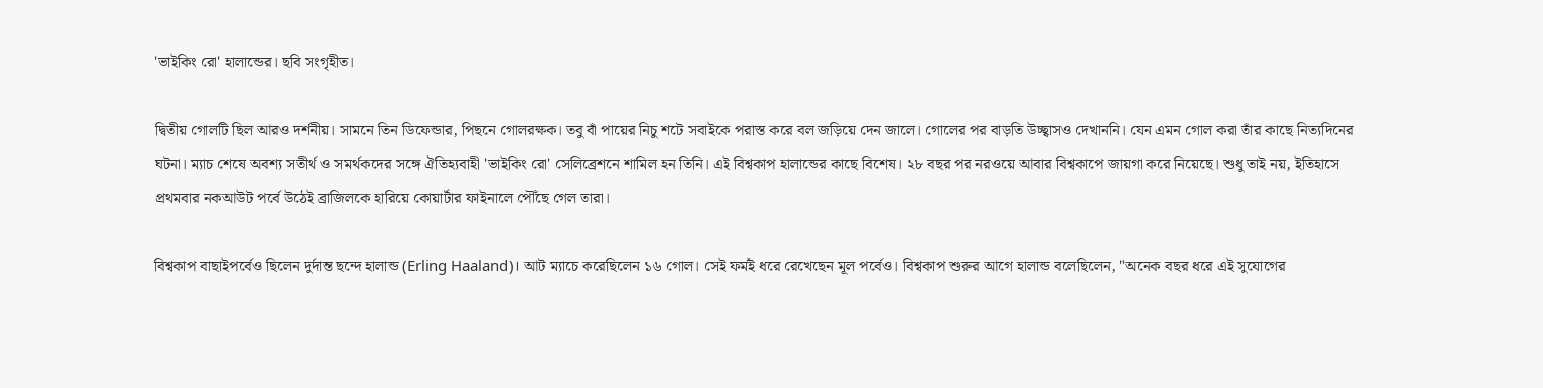'ভাইকিং রো' হালান্ডের। ছবি সংগৃহীত।

দ্বিতীয় গোলটি ছিল আরও দর্শনীয়। সামনে তিন ডিফেন্ডার, পিছনে গোলরক্ষক। তবু বাঁ পায়ের নিচু শটে সবাইকে পরাস্ত করে বল জড়িয়ে দেন জালে। গোলের পর বাড়তি উচ্ছ্বাসও দেখাননি। যেন এমন গোল করা তাঁর কাছে নিত্যদিনের ঘটনা। ম্যাচ শেষে অবশ্য সতীর্থ ও সমর্থকদের সঙ্গে ঐতিহ্যবাহী 'ভাইকিং রো' সেলিব্রেশনে শামিল হন তিনি। এই বিশ্বকাপ হালান্ডের কাছে বিশেষ। ২৮ বছর পর নরওয়ে আবার বিশ্বকাপে জায়গা করে নিয়েছে। শুধু তাই নয়, ইতিহাসে প্রথমবার নকআউট পর্বে উঠেই ব্রাজিলকে হারিয়ে কোয়ার্টার ফাইনালে পৌঁছে গেল তারা।

বিশ্বকাপ বাছাইপর্বেও ছিলেন দুর্দান্ত ছন্দে হালান্ড (Erling Haaland)। আট ম্যাচে করেছিলেন ১৬ গোল। সেই ফর্মই ধরে রেখেছেন মূল পর্বেও। বিশ্বকাপ শুরুর আগে হালান্ড বলেছিলেন, "অনেক বছর ধরে এই সুযোগের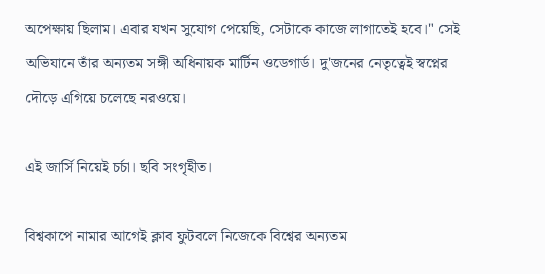অপেক্ষায় ছিলাম। এবার যখন সুযোগ পেয়েছি, সেটাকে কাজে লাগাতেই হবে।" সেই অভিযানে তাঁর অন্যতম সঙ্গী অধিনায়ক মার্টিন ওডেগার্ড। দু'জনের নেতৃত্বেই স্বপ্নের দৌড়ে এগিয়ে চলেছে নরওয়ে।

এই জার্সি নিয়েই চর্চা। ছবি সংগৃহীত।

বিশ্বকাপে নামার আগেই ক্লাব ফুটবলে নিজেকে বিশ্বের অন্যতম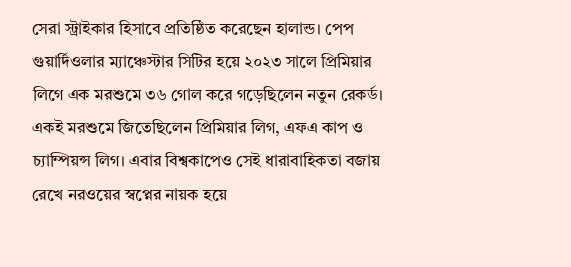সেরা স্ট্রাইকার হিসাবে প্রতিষ্ঠিত করেছেন হালান্ড। পেপ গুয়ার্দিওলার ম্যাঞ্চেস্টার সিটির হয়ে ২০২৩ সালে প্রিমিয়ার লিগে এক মরশুমে ৩৬ গোল করে গড়েছিলেন নতুন রেকর্ড। একই মরশুমে জিতেছিলেন প্রিমিয়ার লিগ, এফএ কাপ ও চ্যাম্পিয়ন্স লিগ। এবার বিশ্বকাপেও সেই ধারাবাহিকতা বজায় রেখে নরওয়ের স্বপ্নের নায়ক হয়ে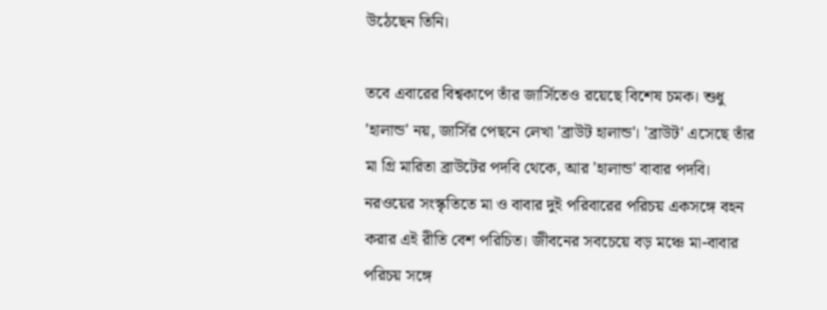উঠেছেন তিনি।

তবে এবারের বিশ্বকাপে তাঁর জার্সিতেও রয়েছে বিশেষ চমক। শুধু 'হালান্ড' নয়, জার্সির পেছনে লেখা 'ব্রাউট হালান্ড'। 'ব্রাউট' এসেছে তাঁর মা গ্রি মারিতা ব্রাউটের পদবি থেকে, আর 'হালান্ড' বাবার পদবি। নরওয়ের সংস্কৃতিতে মা ও বাবার দুই পরিবারের পরিচয় একসঙ্গে বহন করার এই রীতি বেশ পরিচিত। জীবনের সবচেয়ে বড় মঞ্চে মা-বাবার পরিচয় সঙ্গে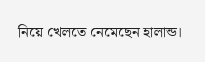নিয়ে খেলতে নেমেছেন হালান্ড।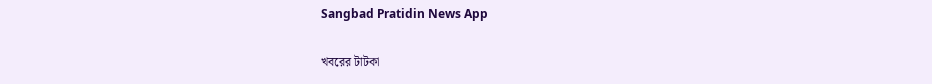Sangbad Pratidin News App

খবরের টাটকা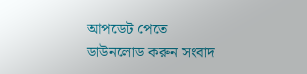আপডেট পেতে ডাউনলোড করুন সংবাদ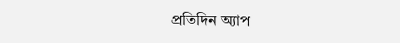প্রতিদিন অ্যাপ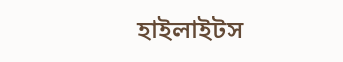হাইলাইটস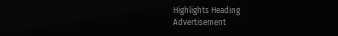Highlights Heading
Advertisement